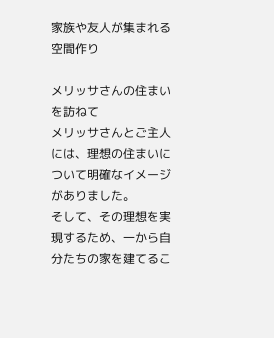家族や友人が集まれる空間作り

メリッサさんの住まいを訪ねて
メリッサさんとご主人には、理想の住まいについて明確なイメージがありました。
そして、その理想を実現するため、一から自分たちの家を建てるこ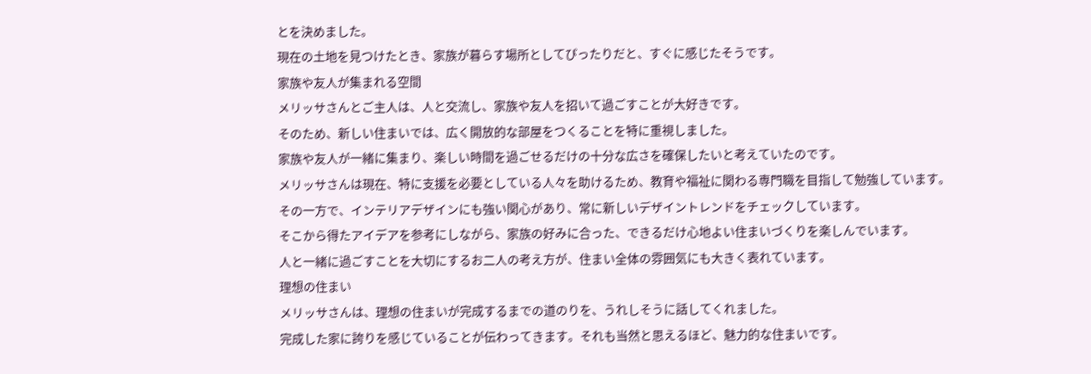とを決めました。
現在の土地を見つけたとき、家族が暮らす場所としてぴったりだと、すぐに感じたそうです。
家族や友人が集まれる空間
メリッサさんとご主人は、人と交流し、家族や友人を招いて過ごすことが大好きです。
そのため、新しい住まいでは、広く開放的な部屋をつくることを特に重視しました。
家族や友人が一緒に集まり、楽しい時間を過ごせるだけの十分な広さを確保したいと考えていたのです。
メリッサさんは現在、特に支援を必要としている人々を助けるため、教育や福祉に関わる専門職を目指して勉強しています。
その一方で、インテリアデザインにも強い関心があり、常に新しいデザイントレンドをチェックしています。
そこから得たアイデアを参考にしながら、家族の好みに合った、できるだけ心地よい住まいづくりを楽しんでいます。
人と一緒に過ごすことを大切にするお二人の考え方が、住まい全体の雰囲気にも大きく表れています。
理想の住まい
メリッサさんは、理想の住まいが完成するまでの道のりを、うれしそうに話してくれました。
完成した家に誇りを感じていることが伝わってきます。それも当然と思えるほど、魅力的な住まいです。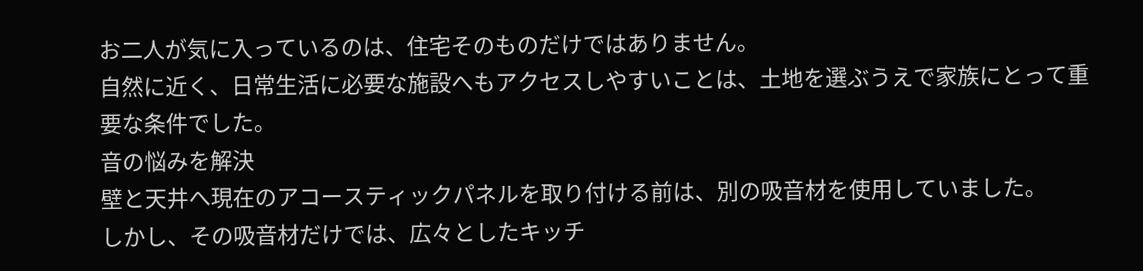お二人が気に入っているのは、住宅そのものだけではありません。
自然に近く、日常生活に必要な施設へもアクセスしやすいことは、土地を選ぶうえで家族にとって重要な条件でした。
音の悩みを解決
壁と天井へ現在のアコースティックパネルを取り付ける前は、別の吸音材を使用していました。
しかし、その吸音材だけでは、広々としたキッチ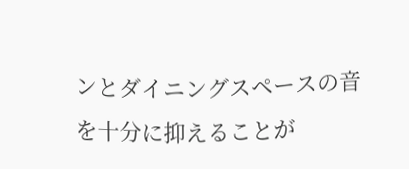ンとダイニングスペースの音を十分に抑えることが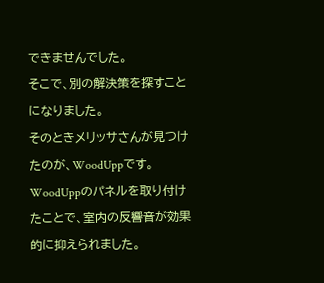できませんでした。
そこで、別の解決策を探すことになりました。
そのときメリッサさんが見つけたのが、WoodUppです。
WoodUppのパネルを取り付けたことで、室内の反響音が効果的に抑えられました。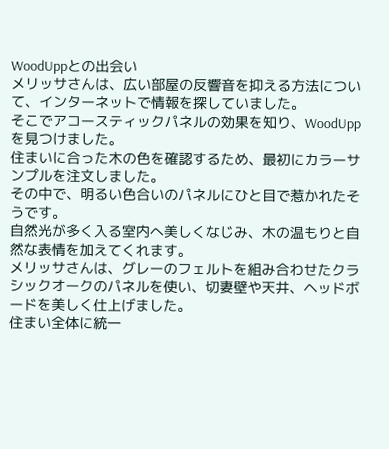WoodUppとの出会い
メリッサさんは、広い部屋の反響音を抑える方法について、インターネットで情報を探していました。
そこでアコースティックパネルの効果を知り、WoodUppを見つけました。
住まいに合った木の色を確認するため、最初にカラーサンプルを注文しました。
その中で、明るい色合いのパネルにひと目で惹かれたそうです。
自然光が多く入る室内へ美しくなじみ、木の温もりと自然な表情を加えてくれます。
メリッサさんは、グレーのフェルトを組み合わせたクラシックオークのパネルを使い、切妻壁や天井、ヘッドボードを美しく仕上げました。
住まい全体に統一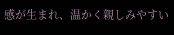感が生まれ、温かく親しみやすい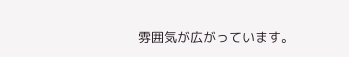雰囲気が広がっています。